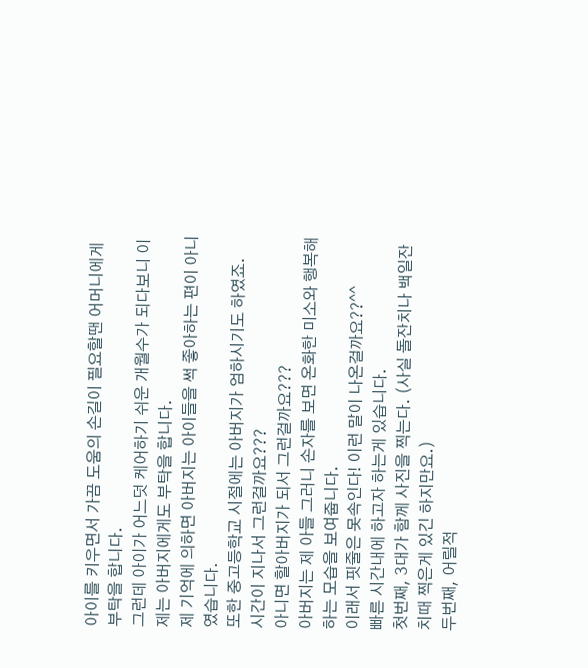아이를 키우면서 가끔 도움의 손길이 필요할땐 어머니에게 부탁을 합니다.
그런데 아이가 어느덧 케어하기 쉬운 개월수가 되다보니 이제는 아버지에게도 부탁을 합니다.
제 기억에 의하면 아버지는 아이들을 썩 좋아하는 편이 아니였습니다.
또한 중고등학교 시절에는 아버지가 엄하시기도 하였죠.
시간이 지나서 그런걸까요???
아니면 할아버지가 되서 그런걸까요???
아버지는 제 아들 그러니 손자를 보면 온화한 미소와 행복해 하는 모습을 보여줍니다.
이래서 핏줄은 못속인다! 이런 말이 나온걸까요??^^
빠른 시간내에 하고자 하는게 있습니다.
첫번째, 3대가 함께 사진을 찍는다. (사실 돌잔치나 백일잔치때 찍은게 있긴 하지만요.)
두번째, 어릴적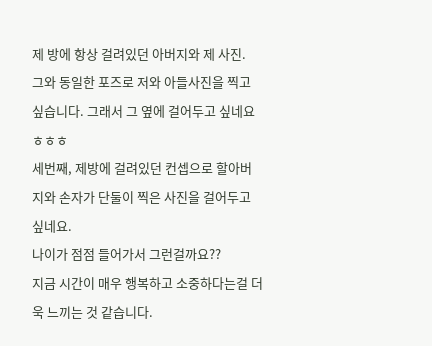제 방에 항상 걸려있던 아버지와 제 사진.
그와 동일한 포즈로 저와 아들사진을 찍고 싶습니다. 그래서 그 옆에 걸어두고 싶네요 ㅎㅎㅎ
세번째, 제방에 걸려있던 컨셉으로 할아버지와 손자가 단둘이 찍은 사진을 걸어두고 싶네요.
나이가 점점 들어가서 그런걸까요??
지금 시간이 매우 행복하고 소중하다는걸 더욱 느끼는 것 같습니다.